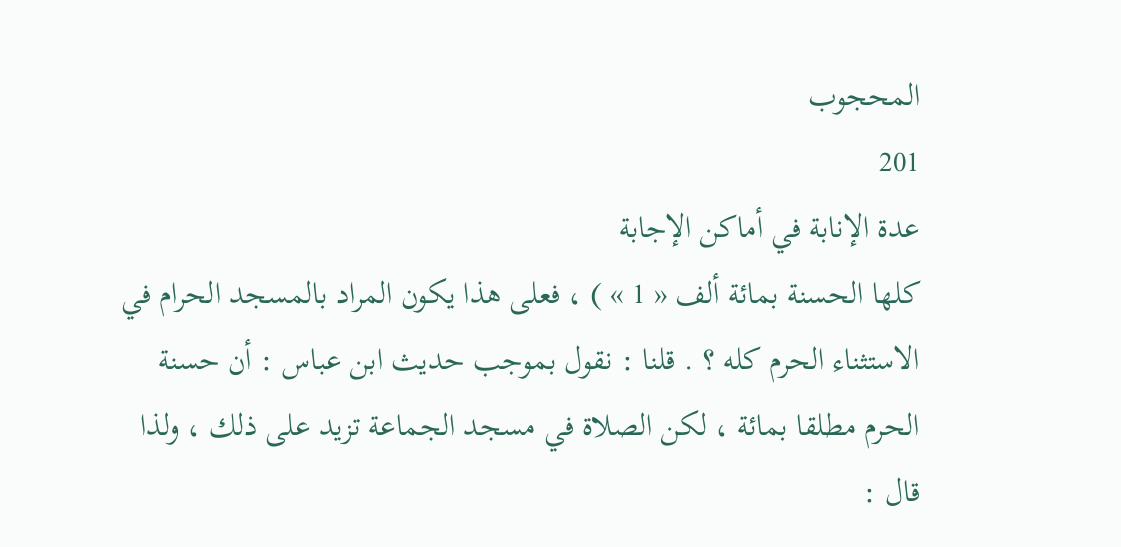المحجوب
201
عدة الإنابة في أماكن الإجابة
كلها الحسنة بمائة ألف « 1 » ) ، فعلى هذا يكون المراد بالمسجد الحرام في الاستثناء الحرم كله ؟ . قلنا : نقول بموجب حديث ابن عباس : أن حسنة الحرم مطلقا بمائة ، لكن الصلاة في مسجد الجماعة تزيد على ذلك ، ولذا قال :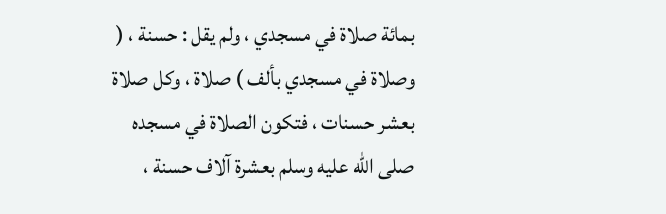بمائة صلاة في مسجدي ، ولم يقل : حسنة ، ( وصلاة في مسجدي بألف ) صلاة ، وكل صلاة بعشر حسنات ، فتكون الصلاة في مسجده صلى اللّه عليه وسلم بعشرة آلاف حسنة ،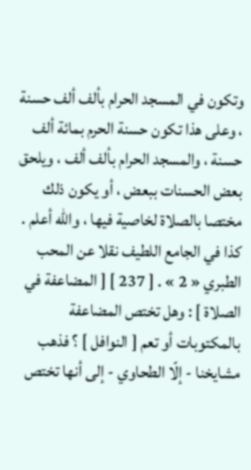وتكون في المسجد الحرام بألف ألف حسنة ، وعلى هذا تكون حسنة الحرم بمائة ألف حسنة ، والمسجد الحرام بألف ألف ، ويلحق بعض الحسنات ببعض ، أو يكون ذلك مختصا بالصلاة لخاصية فيها ، واللّه أعلم . كذا في الجامع اللطيف نقلا عن المحب الطبري « 2 » . [ 237 ] [ المضاعفة في الصلاة ] : وهل تختص المضاعفة بالمكتوبات أو تعم [ النوافل ] ؟ فذهب مشايخنا - إلّا الطحاوي - إلى أنها تختص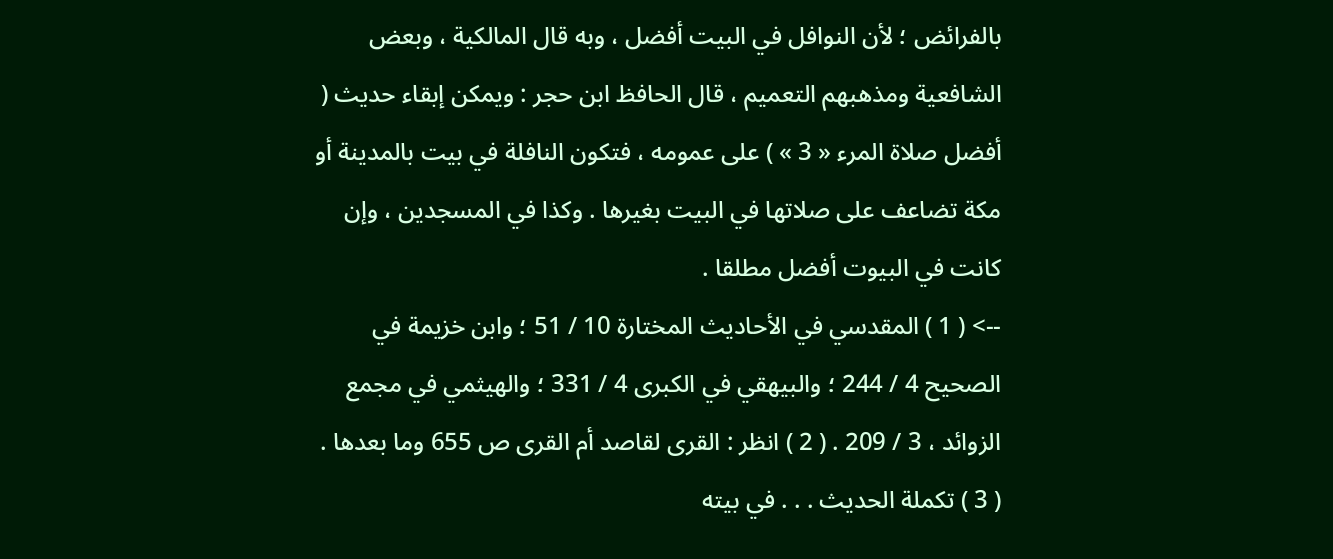بالفرائض ؛ لأن النوافل في البيت أفضل ، وبه قال المالكية ، وبعض الشافعية ومذهبهم التعميم ، قال الحافظ ابن حجر : ويمكن إبقاء حديث ( أفضل صلاة المرء « 3 » ) على عمومه ، فتكون النافلة في بيت بالمدينة أو مكة تضاعف على صلاتها في البيت بغيرها . وكذا في المسجدين ، وإن كانت في البيوت أفضل مطلقا .
--> ( 1 ) المقدسي في الأحاديث المختارة 10 / 51 ؛ وابن خزيمة في الصحيح 4 / 244 ؛ والبيهقي في الكبرى 4 / 331 ؛ والهيثمي في مجمع الزوائد ، 3 / 209 . ( 2 ) انظر : القرى لقاصد أم القرى ص 655 وما بعدها . ( 3 ) تكملة الحديث . . . في بيته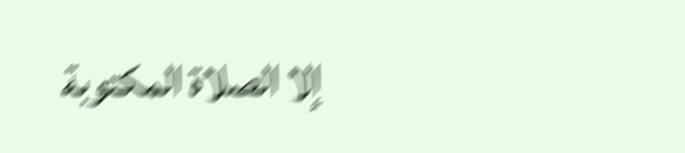إلا الصلاة المكتوبة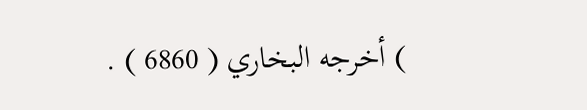) أخرجه البخاري ( 6860 ) .